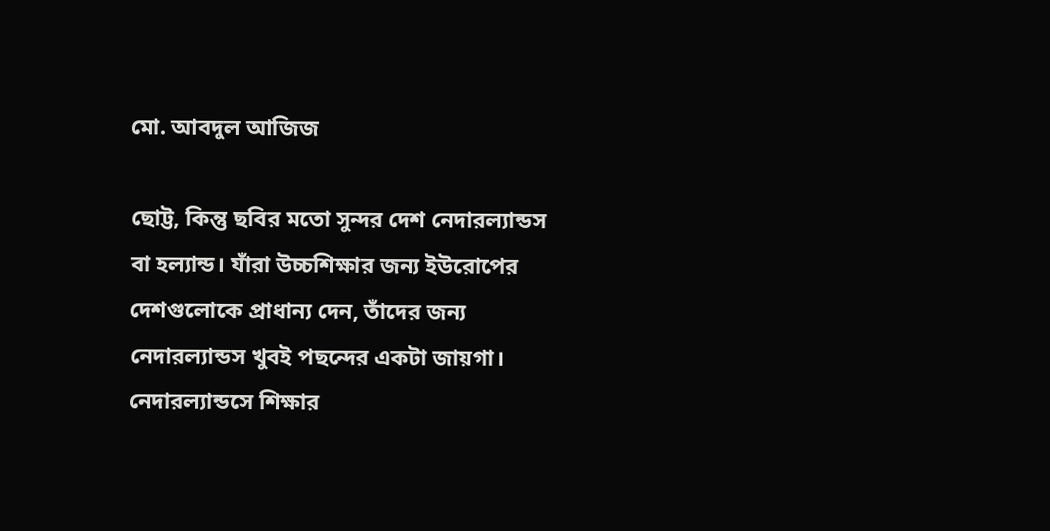মো. আবদুল আজিজ

ছোট্ট, কিন্তু ছবির মতো সুন্দর দেশ নেদারল্যান্ডস বা হল্যান্ড। যাঁরা উচ্চশিক্ষার জন্য ইউরোপের দেশগুলোকে প্রাধান্য দেন, তাঁদের জন্য নেদারল্যান্ডস খুবই পছন্দের একটা জায়গা।
নেদারল্যান্ডসে শিক্ষার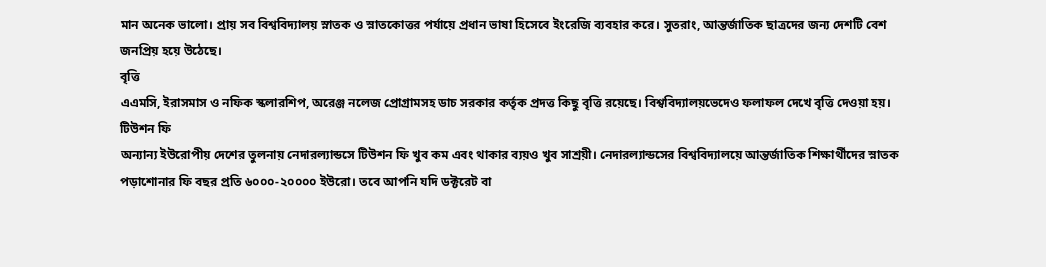মান অনেক ভালো। প্রায় সব বিশ্ববিদ্যালয় স্নাতক ও স্নাতকোত্তর পর্যায়ে প্রধান ভাষা হিসেবে ইংরেজি ব্যবহার করে। সুতরাং, আন্তর্জাতিক ছাত্রদের জন্য দেশটি বেশ জনপ্রিয় হয়ে উঠেছে।
বৃত্তি
এএমসি, ইরাসমাস ও নফিক স্কলারশিপ, অরেঞ্জ নলেজ প্রোগ্রামসহ ডাচ সরকার কর্তৃক প্রদত্ত কিছু বৃত্তি রয়েছে। বিশ্ববিদ্যালয়ভেদেও ফলাফল দেখে বৃত্তি দেওয়া হয়।
টিউশন ফি
অন্যান্য ইউরোপীয় দেশের তুলনায় নেদারল্যান্ডসে টিউশন ফি খুব কম এবং থাকার ব্যয়ও খুব সাশ্রয়ী। নেদারল্যান্ডসের বিশ্ববিদ্যালয়ে আন্তর্জাতিক শিক্ষার্থীদের স্নাতক পড়াশোনার ফি বছর প্রতি ৬০০০-২০০০০ ইউরো। তবে আপনি যদি ডক্টরেট বা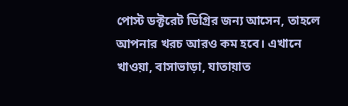পোস্ট ডক্টরেট ডিগ্রির জন্য আসেন, তাহলে আপনার খরচ আরও কম হবে। এখানে খাওয়া, বাসাভাড়া, যাতায়াত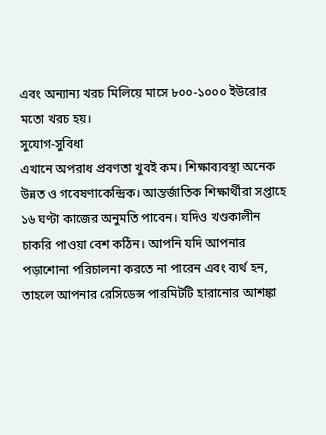এবং অন্যান্য খরচ মিলিয়ে মাসে ৮০০-১০০০ ইউরোর মতো খরচ হয়।
সুযোগ-সুবিধা
এখানে অপরাধ প্রবণতা খুবই কম। শিক্ষাব্যবস্থা অনেক উন্নত ও গবেষণাকেন্দ্রিক। আন্তর্জাতিক শিক্ষার্থীরা সপ্তাহে ১৬ ঘণ্টা কাজের অনুমতি পাবেন। যদিও খণ্ডকালীন চাকরি পাওয়া বেশ কঠিন। আপনি যদি আপনার পড়াশোনা পরিচালনা করতে না পারেন এবং ব্যর্থ হন, তাহলে আপনার রেসিডেন্স পারমিটটি হারানোর আশঙ্কা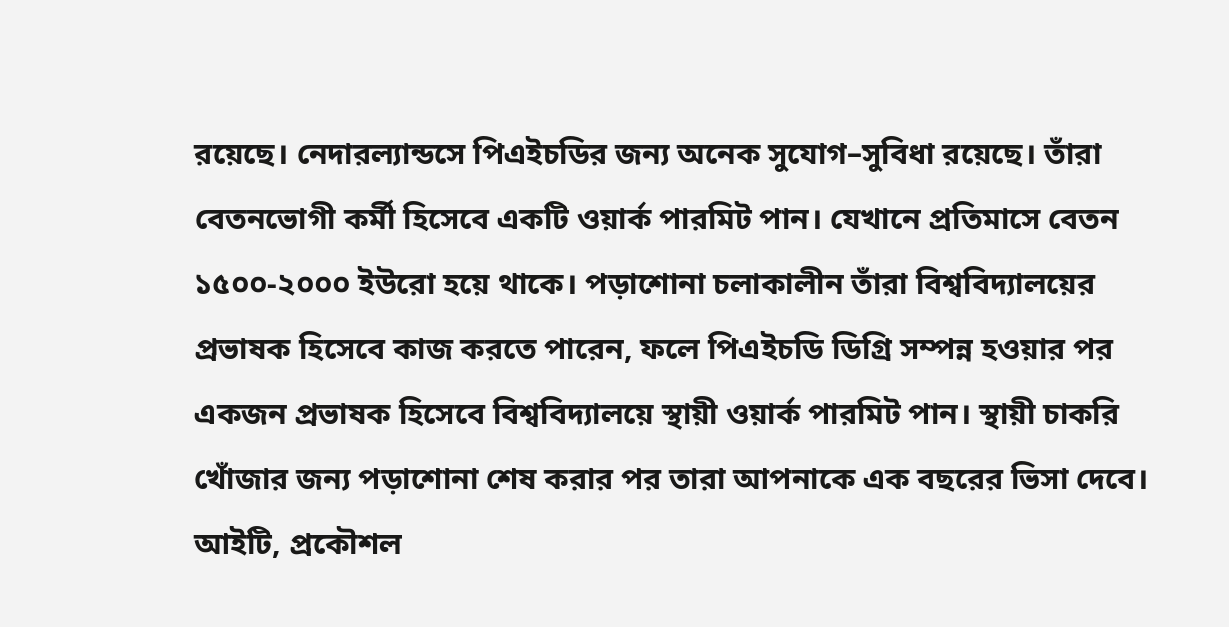রয়েছে। নেদারল্যান্ডসে পিএইচডির জন্য অনেক সুযোগ–সুবিধা রয়েছে। তাঁরা বেতনভোগী কর্মী হিসেবে একটি ওয়ার্ক পারমিট পান। যেখানে প্রতিমাসে বেতন ১৫০০-২০০০ ইউরো হয়ে থাকে। পড়াশোনা চলাকালীন তাঁরা বিশ্ববিদ্যালয়ের প্রভাষক হিসেবে কাজ করতে পারেন, ফলে পিএইচডি ডিগ্রি সম্পন্ন হওয়ার পর একজন প্রভাষক হিসেবে বিশ্ববিদ্যালয়ে স্থায়ী ওয়ার্ক পারমিট পান। স্থায়ী চাকরি খোঁজার জন্য পড়াশোনা শেষ করার পর তারা আপনাকে এক বছরের ভিসা দেবে। আইটি, প্রকৌশল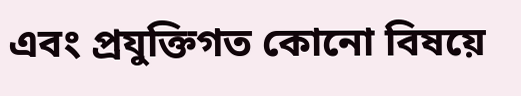এবং প্রযুক্তিগত কোনো বিষয়ে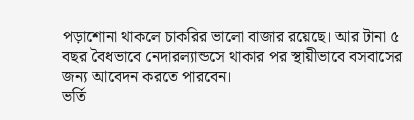পড়াশোনা থাকলে চাকরির ভালো বাজার রয়েছে। আর টানা ৫ বছর বৈধভাবে নেদারল্যান্ডসে থাকার পর স্থায়ীভাবে বসবাসের জন্য আবেদন করতে পারবেন।
ভর্তি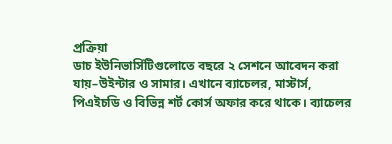প্রক্রিয়া
ডাচ ইউনিভার্সিটিগুলোতে বছরে ২ সেশনে আবেদন করা যায়–উইন্টার ও সামার। এখানে ব্যাচেলর, মাস্টার্স, পিএইচডি ও বিভিন্ন শর্ট কোর্স অফার করে থাকে। ব্যাচেলর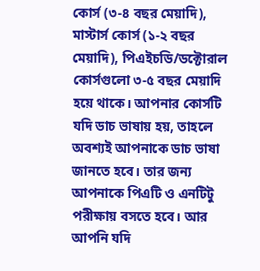কোর্স (৩-৪ বছর মেয়াদি), মাস্টার্স কোর্স (১-২ বছর মেয়াদি), পিএইচডি/ডক্টোরাল কোর্সগুলো ৩-৫ বছর মেয়াদি হয়ে থাকে। আপনার কোর্সটি যদি ডাচ ভাষায় হয়, তাহলে অবশ্যই আপনাকে ডাচ ভাষা জানতে হবে। তার জন্য আপনাকে পিএটি ও এনটিটু পরীক্ষায় বসতে হবে। আর আপনি যদি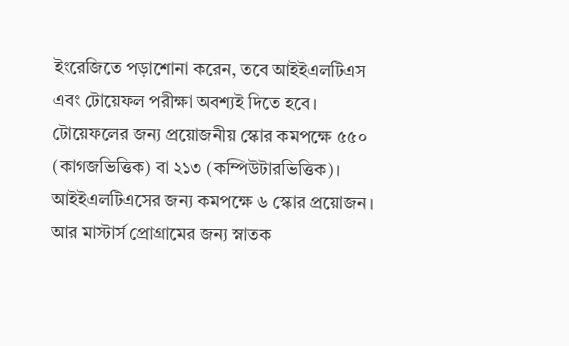ইংরেজিতে পড়াশোনা করেন, তবে আইইএলটিএস এবং টোয়েফল পরীক্ষা অবশ্যই দিতে হবে। টোয়েফলের জন্য প্রয়োজনীয় স্কোর কমপক্ষে ৫৫০ (কাগজভিত্তিক) বা ২১৩ (কম্পিউটারভিত্তিক)। আইইএলটিএসের জন্য কমপক্ষে ৬ স্কোর প্রয়োজন। আর মাস্টার্স প্রোগ্রামের জন্য স্নাতক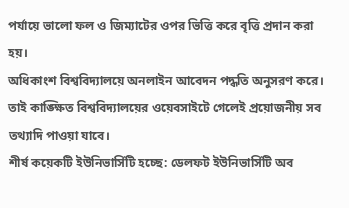পর্যায়ে ভালো ফল ও জিম্যাটের ওপর ভিত্তি করে বৃত্তি প্রদান করা হয়।
অধিকাংশ বিশ্ববিদ্যালয়ে অনলাইন আবেদন পদ্ধতি অনুসরণ করে। তাই কাঙ্ক্ষিত বিশ্ববিদ্যালয়ের ওয়েবসাইটে গেলেই প্রয়োজনীয় সব তথ্যাদি পাওয়া যাবে।
শীর্ষ কয়েকটি ইউনিভার্সিটি হচ্ছে: ডেলফট ইউনিভার্সিটি অব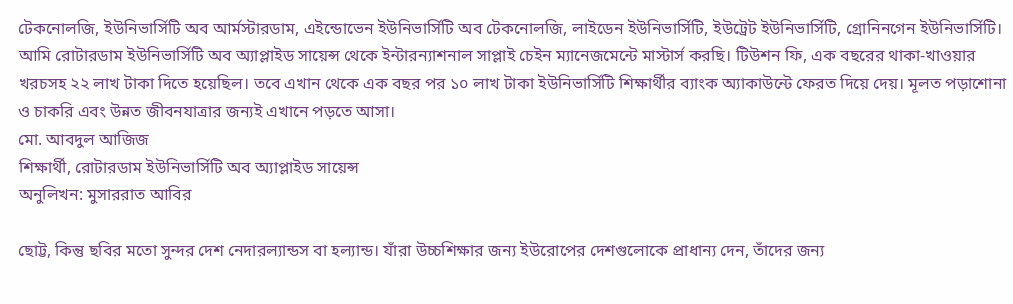টেকনোলজি, ইউনিভার্সিটি অব আর্মস্টারডাম, এইন্ডোভেন ইউনিভার্সিটি অব টেকনোলজি, লাইডেন ইউনিভার্সিটি, ইউট্রেট ইউনিভার্সিটি, গ্রোনিনগেন ইউনিভার্সিটি। আমি রোটারডাম ইউনিভার্সিটি অব অ্যাপ্লাইড সায়েন্স থেকে ইন্টারন্যাশনাল সাপ্লাই চেইন ম্যানেজমেন্টে মাস্টার্স করছি। টিউশন ফি, এক বছরের থাকা-খাওয়ার খরচসহ ২২ লাখ টাকা দিতে হয়েছিল। তবে এখান থেকে এক বছর পর ১০ লাখ টাকা ইউনিভার্সিটি শিক্ষার্থীর ব্যাংক অ্যাকাউন্টে ফেরত দিয়ে দেয়। মূলত পড়াশোনা ও চাকরি এবং উন্নত জীবনযাত্রার জন্যই এখানে পড়তে আসা।
মো. আবদুল আজিজ
শিক্ষার্থী, রোটারডাম ইউনিভার্সিটি অব অ্যাপ্লাইড সায়েন্স
অনুলিখন: মুসাররাত আবির

ছোট্ট, কিন্তু ছবির মতো সুন্দর দেশ নেদারল্যান্ডস বা হল্যান্ড। যাঁরা উচ্চশিক্ষার জন্য ইউরোপের দেশগুলোকে প্রাধান্য দেন, তাঁদের জন্য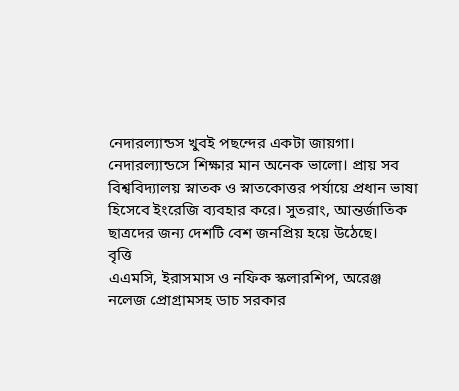নেদারল্যান্ডস খুবই পছন্দের একটা জায়গা।
নেদারল্যান্ডসে শিক্ষার মান অনেক ভালো। প্রায় সব বিশ্ববিদ্যালয় স্নাতক ও স্নাতকোত্তর পর্যায়ে প্রধান ভাষা হিসেবে ইংরেজি ব্যবহার করে। সুতরাং, আন্তর্জাতিক ছাত্রদের জন্য দেশটি বেশ জনপ্রিয় হয়ে উঠেছে।
বৃত্তি
এএমসি, ইরাসমাস ও নফিক স্কলারশিপ, অরেঞ্জ নলেজ প্রোগ্রামসহ ডাচ সরকার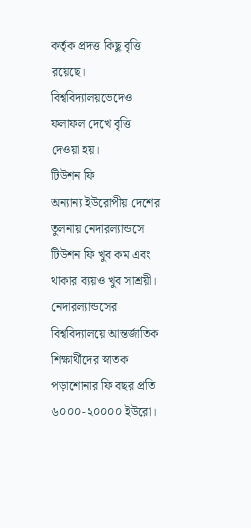কর্তৃক প্রদত্ত কিছু বৃত্তি রয়েছে। বিশ্ববিদ্যালয়ভেদেও ফলাফল দেখে বৃত্তি দেওয়া হয়।
টিউশন ফি
অন্যান্য ইউরোপীয় দেশের তুলনায় নেদারল্যান্ডসে টিউশন ফি খুব কম এবং থাকার ব্যয়ও খুব সাশ্রয়ী। নেদারল্যান্ডসের বিশ্ববিদ্যালয়ে আন্তর্জাতিক শিক্ষার্থীদের স্নাতক পড়াশোনার ফি বছর প্রতি ৬০০০-২০০০০ ইউরো।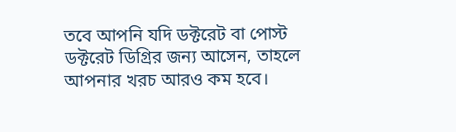তবে আপনি যদি ডক্টরেট বা পোস্ট ডক্টরেট ডিগ্রির জন্য আসেন, তাহলে আপনার খরচ আরও কম হবে।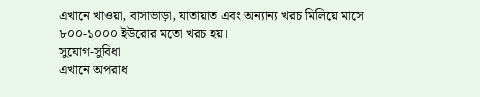এখানে খাওয়া, বাসাভাড়া, যাতায়াত এবং অন্যান্য খরচ মিলিয়ে মাসে ৮০০-১০০০ ইউরোর মতো খরচ হয়।
সুযোগ-সুবিধা
এখানে অপরাধ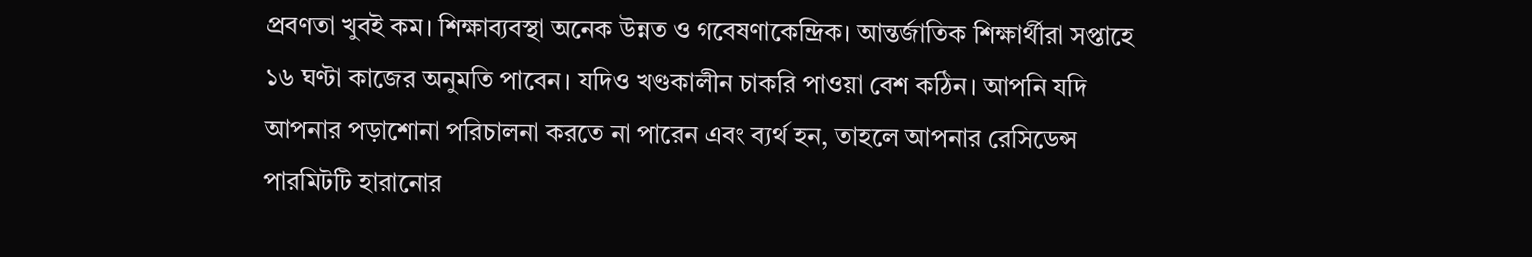প্রবণতা খুবই কম। শিক্ষাব্যবস্থা অনেক উন্নত ও গবেষণাকেন্দ্রিক। আন্তর্জাতিক শিক্ষার্থীরা সপ্তাহে ১৬ ঘণ্টা কাজের অনুমতি পাবেন। যদিও খণ্ডকালীন চাকরি পাওয়া বেশ কঠিন। আপনি যদি আপনার পড়াশোনা পরিচালনা করতে না পারেন এবং ব্যর্থ হন, তাহলে আপনার রেসিডেন্স পারমিটটি হারানোর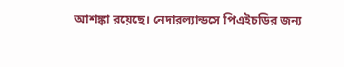আশঙ্কা রয়েছে। নেদারল্যান্ডসে পিএইচডির জন্য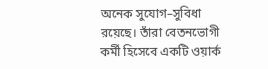অনেক সুযোগ–সুবিধা রয়েছে। তাঁরা বেতনভোগী কর্মী হিসেবে একটি ওয়ার্ক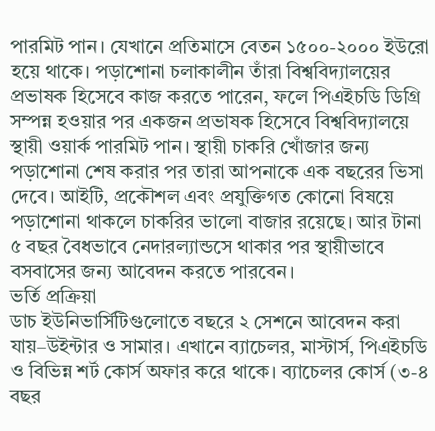পারমিট পান। যেখানে প্রতিমাসে বেতন ১৫০০-২০০০ ইউরো হয়ে থাকে। পড়াশোনা চলাকালীন তাঁরা বিশ্ববিদ্যালয়ের প্রভাষক হিসেবে কাজ করতে পারেন, ফলে পিএইচডি ডিগ্রি সম্পন্ন হওয়ার পর একজন প্রভাষক হিসেবে বিশ্ববিদ্যালয়ে স্থায়ী ওয়ার্ক পারমিট পান। স্থায়ী চাকরি খোঁজার জন্য পড়াশোনা শেষ করার পর তারা আপনাকে এক বছরের ভিসা দেবে। আইটি, প্রকৌশল এবং প্রযুক্তিগত কোনো বিষয়ে পড়াশোনা থাকলে চাকরির ভালো বাজার রয়েছে। আর টানা ৫ বছর বৈধভাবে নেদারল্যান্ডসে থাকার পর স্থায়ীভাবে বসবাসের জন্য আবেদন করতে পারবেন।
ভর্তি প্রক্রিয়া
ডাচ ইউনিভার্সিটিগুলোতে বছরে ২ সেশনে আবেদন করা যায়–উইন্টার ও সামার। এখানে ব্যাচেলর, মাস্টার্স, পিএইচডি ও বিভিন্ন শর্ট কোর্স অফার করে থাকে। ব্যাচেলর কোর্স (৩-৪ বছর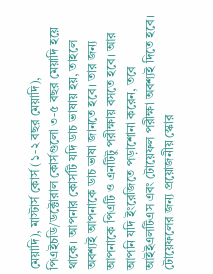মেয়াদি), মাস্টার্স কোর্স (১-২ বছর মেয়াদি), পিএইচডি/ডক্টোরাল কোর্সগুলো ৩-৫ বছর মেয়াদি হয়ে থাকে। আপনার কোর্সটি যদি ডাচ ভাষায় হয়, তাহলে অবশ্যই আপনাকে ডাচ ভাষা জানতে হবে। তার জন্য আপনাকে পিএটি ও এনটিটু পরীক্ষায় বসতে হবে। আর আপনি যদি ইংরেজিতে পড়াশোনা করেন, তবে আইইএলটিএস এবং টোয়েফল পরীক্ষা অবশ্যই দিতে হবে। টোয়েফলের জন্য প্রয়োজনীয় স্কোর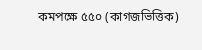কমপক্ষে ৫৫০ (কাগজভিত্তিক)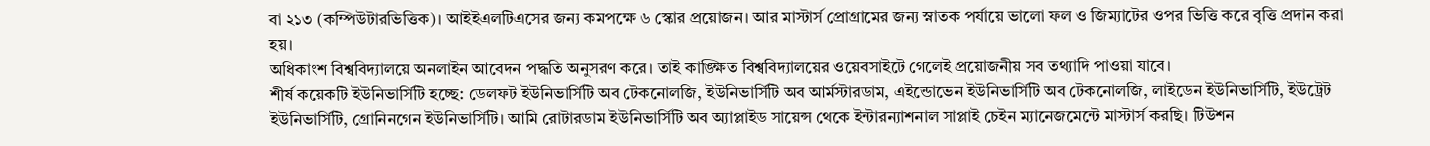বা ২১৩ (কম্পিউটারভিত্তিক)। আইইএলটিএসের জন্য কমপক্ষে ৬ স্কোর প্রয়োজন। আর মাস্টার্স প্রোগ্রামের জন্য স্নাতক পর্যায়ে ভালো ফল ও জিম্যাটের ওপর ভিত্তি করে বৃত্তি প্রদান করা হয়।
অধিকাংশ বিশ্ববিদ্যালয়ে অনলাইন আবেদন পদ্ধতি অনুসরণ করে। তাই কাঙ্ক্ষিত বিশ্ববিদ্যালয়ের ওয়েবসাইটে গেলেই প্রয়োজনীয় সব তথ্যাদি পাওয়া যাবে।
শীর্ষ কয়েকটি ইউনিভার্সিটি হচ্ছে: ডেলফট ইউনিভার্সিটি অব টেকনোলজি, ইউনিভার্সিটি অব আর্মস্টারডাম, এইন্ডোভেন ইউনিভার্সিটি অব টেকনোলজি, লাইডেন ইউনিভার্সিটি, ইউট্রেট ইউনিভার্সিটি, গ্রোনিনগেন ইউনিভার্সিটি। আমি রোটারডাম ইউনিভার্সিটি অব অ্যাপ্লাইড সায়েন্স থেকে ইন্টারন্যাশনাল সাপ্লাই চেইন ম্যানেজমেন্টে মাস্টার্স করছি। টিউশন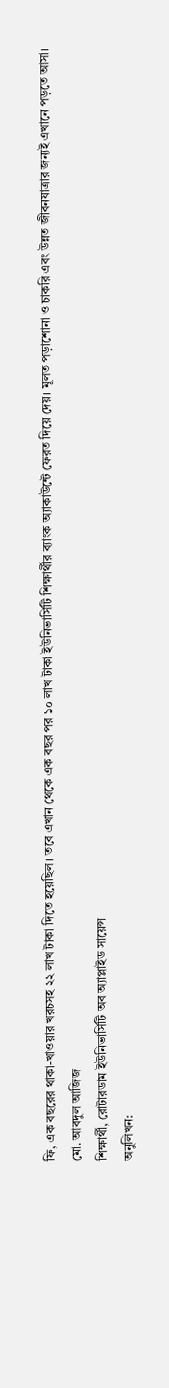ফি, এক বছরের থাকা-খাওয়ার খরচসহ ২২ লাখ টাকা দিতে হয়েছিল। তবে এখান থেকে এক বছর পর ১০ লাখ টাকা ইউনিভার্সিটি শিক্ষার্থীর ব্যাংক অ্যাকাউন্টে ফেরত দিয়ে দেয়। মূলত পড়াশোনা ও চাকরি এবং উন্নত জীবনযাত্রার জন্যই এখানে পড়তে আসা।
মো. আবদুল আজিজ
শিক্ষার্থী, রোটারডাম ইউনিভার্সিটি অব অ্যাপ্লাইড সায়েন্স
অনুলিখন: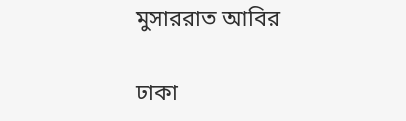মুসাররাত আবির

ঢাকা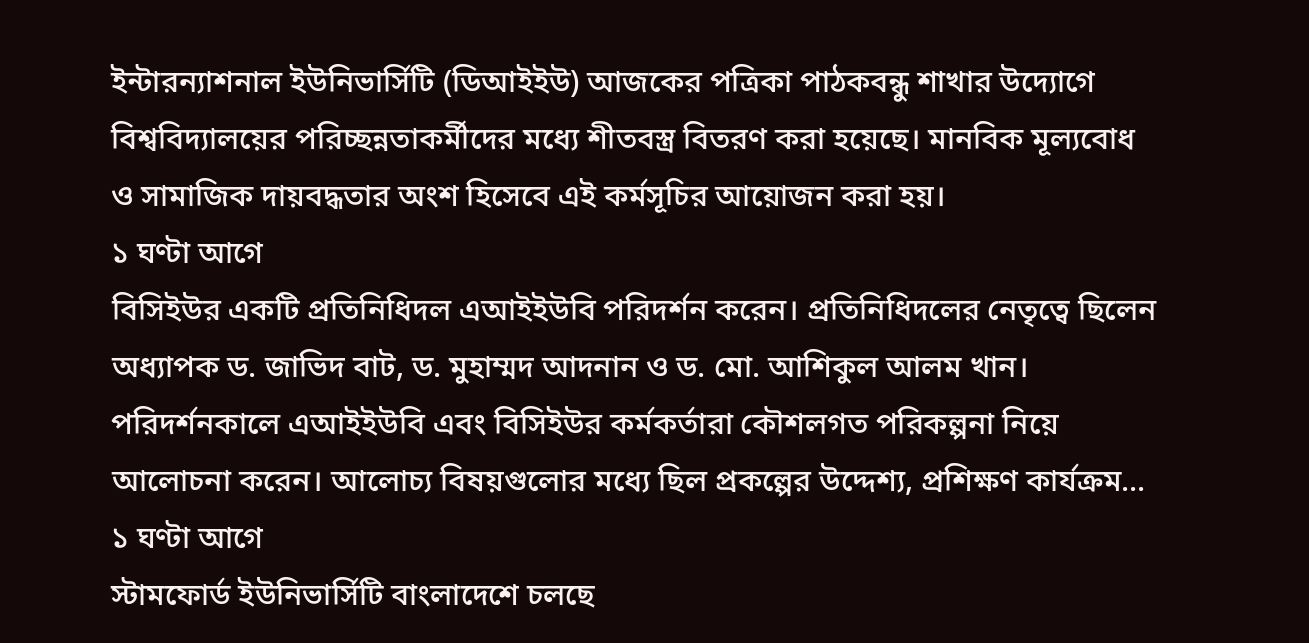ইন্টারন্যাশনাল ইউনিভার্সিটি (ডিআইইউ) আজকের পত্রিকা পাঠকবন্ধু শাখার উদ্যোগে বিশ্ববিদ্যালয়ের পরিচ্ছন্নতাকর্মীদের মধ্যে শীতবস্ত্র বিতরণ করা হয়েছে। মানবিক মূল্যবোধ ও সামাজিক দায়বদ্ধতার অংশ হিসেবে এই কর্মসূচির আয়োজন করা হয়।
১ ঘণ্টা আগে
বিসিইউর একটি প্রতিনিধিদল এআইইউবি পরিদর্শন করেন। প্রতিনিধিদলের নেতৃত্বে ছিলেন অধ্যাপক ড. জাভিদ বাট, ড. মুহাম্মদ আদনান ও ড. মো. আশিকুল আলম খান। পরিদর্শনকালে এআইইউবি এবং বিসিইউর কর্মকর্তারা কৌশলগত পরিকল্পনা নিয়ে আলোচনা করেন। আলোচ্য বিষয়গুলোর মধ্যে ছিল প্রকল্পের উদ্দেশ্য, প্রশিক্ষণ কার্যক্রম...
১ ঘণ্টা আগে
স্টামফোর্ড ইউনিভার্সিটি বাংলাদেশে চলছে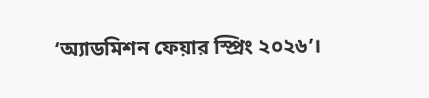‘অ্যাডমিশন ফেয়ার স্প্রিং ২০২৬’।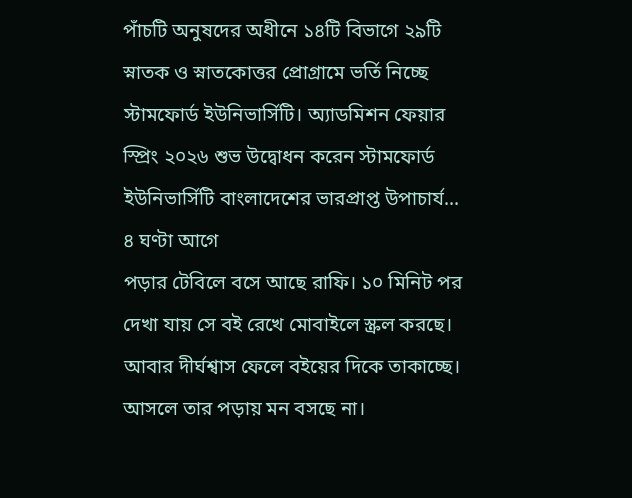পাঁচটি অনুষদের অধীনে ১৪টি বিভাগে ২৯টি স্নাতক ও স্নাতকোত্তর প্রোগ্রামে ভর্তি নিচ্ছে স্টামফোর্ড ইউনিভার্সিটি। অ্যাডমিশন ফেয়ার স্প্রিং ২০২৬ শুভ উদ্বোধন করেন স্টামফোর্ড ইউনিভার্সিটি বাংলাদেশের ভারপ্রাপ্ত উপাচার্য...
৪ ঘণ্টা আগে
পড়ার টেবিলে বসে আছে রাফি। ১০ মিনিট পর দেখা যায় সে বই রেখে মোবাইলে স্ক্রল করছে। আবার দীর্ঘশ্বাস ফেলে বইয়ের দিকে তাকাচ্ছে। আসলে তার পড়ায় মন বসছে না।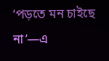‘পড়তে মন চাইছে না’—এ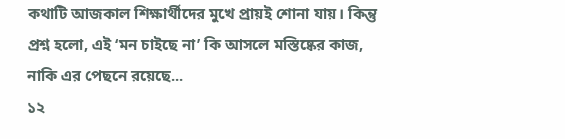কথাটি আজকাল শিক্ষার্থীদের মুখে প্রায়ই শোনা যায়। কিন্তু প্রশ্ন হলো, এই ‘মন চাইছে না’ কি আসলে মস্তিষ্কের কাজ, নাকি এর পেছনে রয়েছে...
১২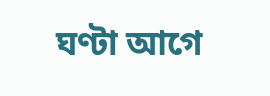ঘণ্টা আগে